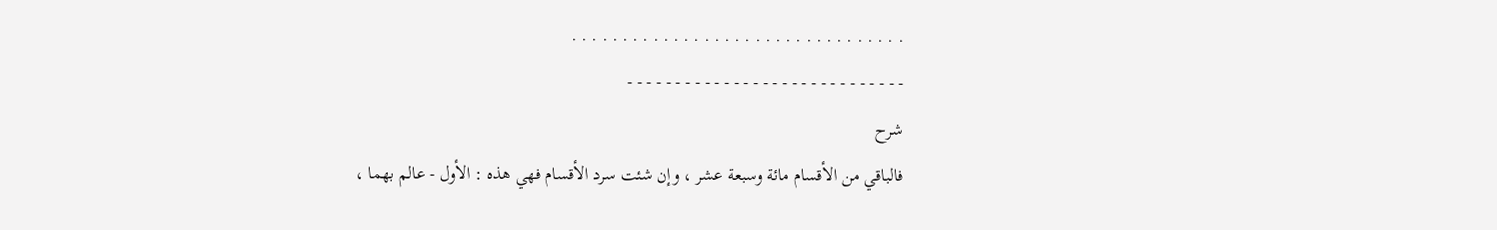. . . . . . . . . . . . . . . . . . . . . . . . . . . . . . . . .
- - - - - - - - - - - - - - - - - - - - - - - - - - - - -
شرح
فالباقي من الأقسام مائة وسبعة عشر ، وإن شئت سرد الأقسام فهي هذه : الأول - عالم بهما ،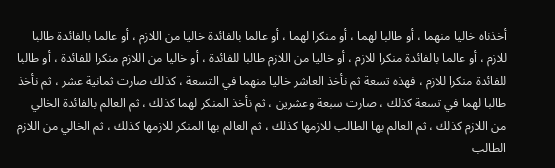أخذناه خاليا منهما ، أو طالبا لهما ، أو منكرا لهما ، أو عالما بالفائدة خاليا من اللازم ، أو عالما بالفائدة طالبا للازم ، أو عالما بالفائدة منكرا للازم ، أو خاليا من اللازم طالبا للفائدة ، أو خاليا من اللازم منكرا للفائدة ، أو طالبا للفائدة منكرا للازم ، فهذه تسعة ثم نأخذ العاشر خاليا منهما في التسعة ، كذلك صارت ثمانية عشر ، ثم نأخذ طالبا لهما في تسعة كذلك ، صارت سبعة وعشرين ، ثم نأخذ المنكر لهما كذلك ، ثم العالم بالفائدة الخالي من اللازم كذلك ، ثم العالم بها الطالب للازمها كذلك ، ثم العالم بها المنكر للازمها كذلك ، ثم الخالي من اللازم الطالب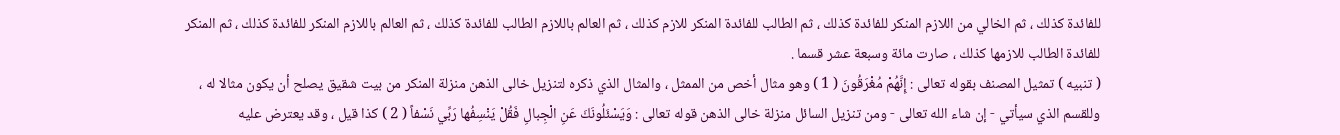للفائدة كذلك ، ثم الخالي من اللازم المنكر للفائدة كذلك ، ثم الطالب للفائدة المنكر للازم كذلك ، ثم العالم باللازم الطالب للفائدة كذلك ، ثم العالم باللازم المنكر للفائدة كذلك ، ثم المنكر للفائدة الطالب للازمها كذلك ، صارت مائة وسبعة عشر قسما .
( تنبيه ) تمثيل المصنف بقوله تعالى : إِنَّهُمْ مُغْرَقُونَ ( 1 ) وهو مثال أخص من الممثل ، والمثال الذي ذكره لتنزيل خالى الذهن منزلة المنكر من بيت شقيق يصلح أن يكون مثالا له ، وللقسم الذي سيأتي - إن شاء الله تعالى - ومن تنزيل السائل منزلة خالى الذهن قوله تعالى : وَيَسْئَلُونَكَ عَنِ الْجِبالِ فَقُلْ يَنْسِفُها رَبِّي نَسْفاً ( 2 ) كذا قيل ، وقد يعترض عليه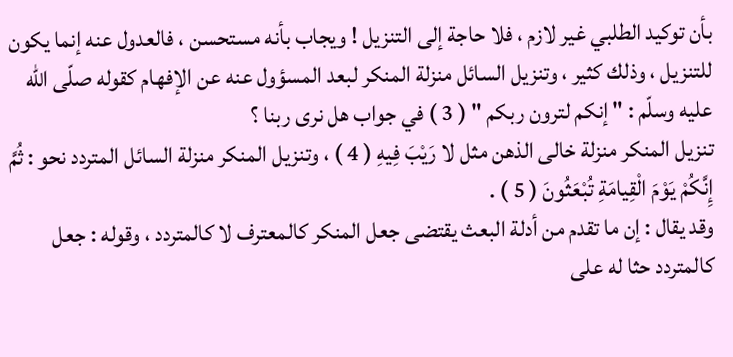بأن توكيد الطلبي غير لازم ، فلا حاجة إلى التنزيل ! ويجاب بأنه مستحسن ، فالعدول عنه إنما يكون للتنزيل ، وذلك كثير ، وتنزيل السائل منزلة المنكر لبعد المسؤول عنه عن الإفهام كقوله صلّى الله عليه وسلّم : " إنكم لترون ربكم " ( 3 ) في جواب هل نرى ربنا ؟
تنزيل المنكر منزلة خالى الذهن مثل لا رَيْبَ فِيهِ ( 4 ) ، وتنزيل المنكر منزلة السائل المتردد نحو : ثُمَّ إِنَّكُمْ يَوْمَ الْقِيامَةِ تُبْعَثُونَ ( 5 ) .
وقد يقال : إن ما تقدم من أدلة البعث يقتضى جعل المنكر كالمعترف لا كالمتردد ، وقوله : جعل كالمتردد حثا له على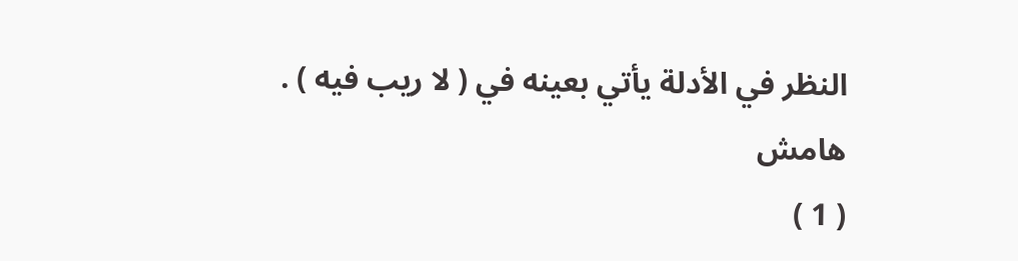النظر في الأدلة يأتي بعينه في ( لا ريب فيه ) .
هامش
( 1 )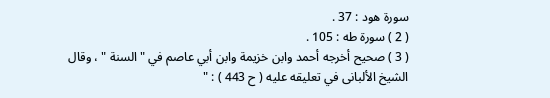سورة هود : 37 .
( 2 ) سورة طه : 105 .
( 3 ) صحيح أخرجه أحمد وابن خزيمة وابن أبي عاصم في " السنة " ، وقال الشيخ الألبانى في تعليقه عليه ( ح 443 ) : "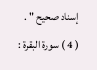إسناد صحيح " .
( 4 ) سورة البقرة :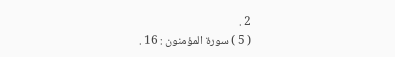2 .
( 5 ) سورة المؤمنون : 16 .